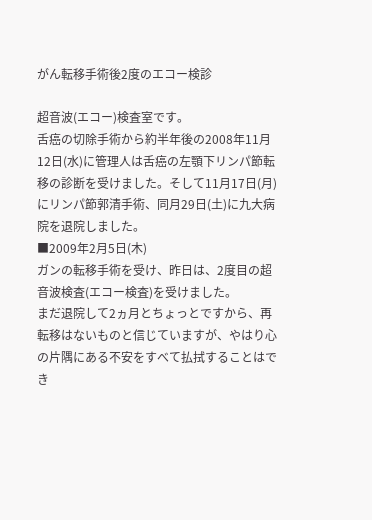がん転移手術後2度のエコー検診

超音波(エコー)検査室です。
舌癌の切除手術から約半年後の2008年11月12日(水)に管理人は舌癌の左顎下リンパ節転移の診断を受けました。そして11月17日(月)にリンパ節郭清手術、同月29日(土)に九大病院を退院しました。
■2009年2月5日(木)
ガンの転移手術を受け、昨日は、2度目の超音波検査(エコー検査)を受けました。
まだ退院して2ヵ月とちょっとですから、再転移はないものと信じていますが、やはり心の片隅にある不安をすべて払拭することはでき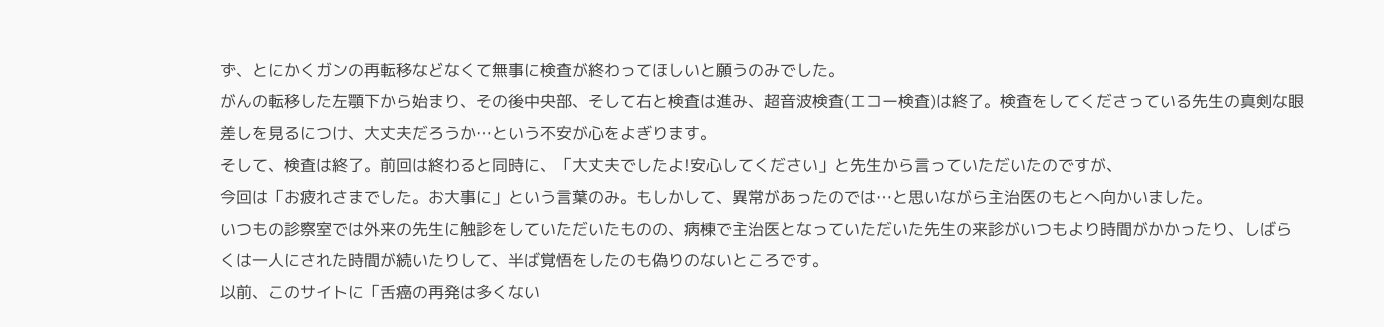ず、とにかくガンの再転移などなくて無事に検査が終わってほしいと願うのみでした。
がんの転移した左顎下から始まり、その後中央部、そして右と検査は進み、超音波検査(エコー検査)は終了。検査をしてくださっている先生の真剣な眼差しを見るにつけ、大丈夫だろうか…という不安が心をよぎります。
そして、検査は終了。前回は終わると同時に、「大丈夫でしたよ!安心してください」と先生から言っていただいたのですが、
今回は「お疲れさまでした。お大事に」という言葉のみ。もしかして、異常があったのでは…と思いながら主治医のもとへ向かいました。
いつもの診察室では外来の先生に触診をしていただいたものの、病棟で主治医となっていただいた先生の来診がいつもより時間がかかったり、しばらくは一人にされた時間が続いたりして、半ば覚悟をしたのも偽りのないところです。
以前、このサイトに「舌癌の再発は多くない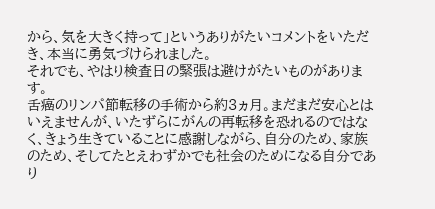から、気を大きく持って」というありがたいコメントをいただき、本当に勇気づけられました。
それでも、やはり検査日の緊張は避けがたいものがあります。
舌癌のリンパ節転移の手術から約3ヵ月。まだまだ安心とはいえませんが、いたずらにがんの再転移を恐れるのではなく、きょう生きていることに感謝しながら、自分のため、家族のため、そしてたとえわずかでも社会のためになる自分であり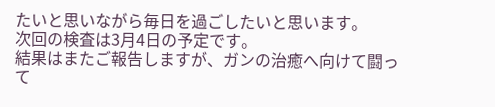たいと思いながら毎日を過ごしたいと思います。
次回の検査は3月4日の予定です。
結果はまたご報告しますが、ガンの治癒へ向けて闘って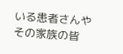いる患者さんやその家族の皆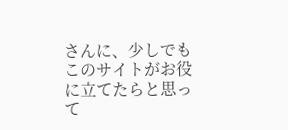さんに、少しでもこのサイトがお役に立てたらと思って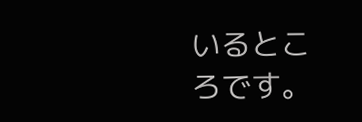いるところです。